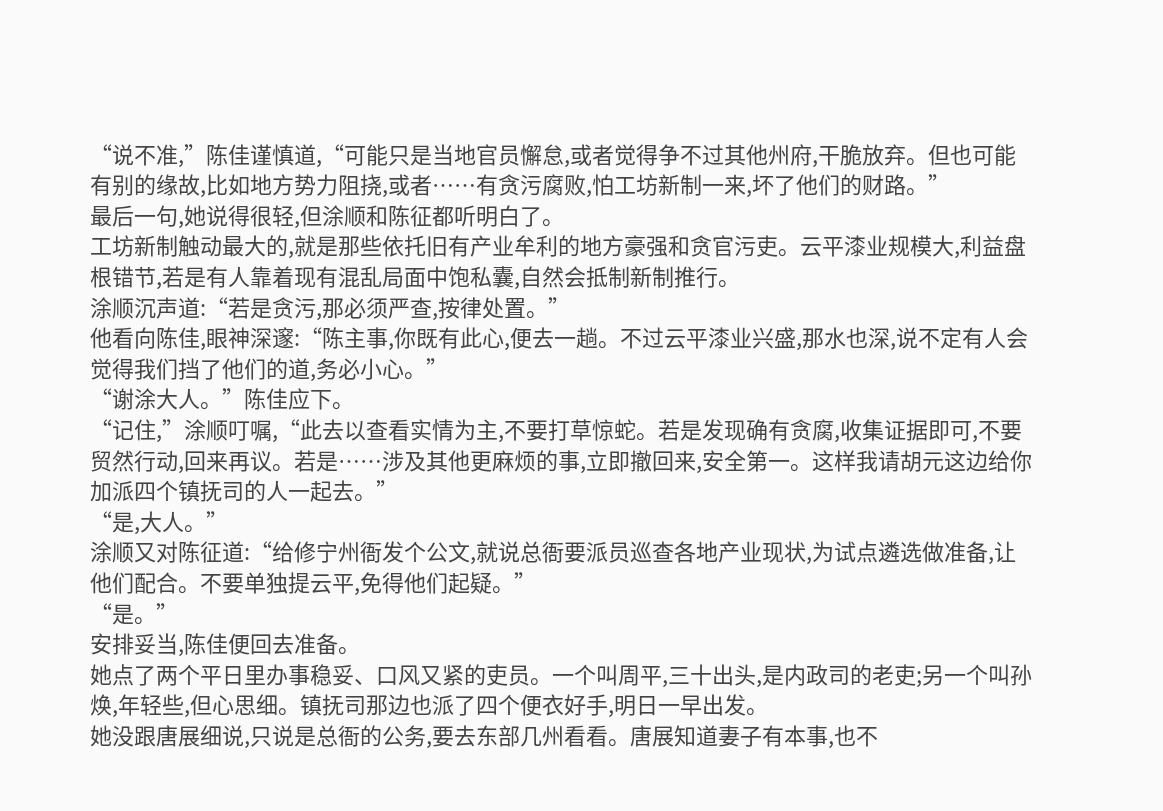“说不准,”陈佳谨慎道,“可能只是当地官员懈怠,或者觉得争不过其他州府,干脆放弃。但也可能有别的缘故,比如地方势力阻挠,或者……有贪污腐败,怕工坊新制一来,坏了他们的财路。”
最后一句,她说得很轻,但涂顺和陈征都听明白了。
工坊新制触动最大的,就是那些依托旧有产业牟利的地方豪强和贪官污吏。云平漆业规模大,利益盘根错节,若是有人靠着现有混乱局面中饱私囊,自然会抵制新制推行。
涂顺沉声道:“若是贪污,那必须严查,按律处置。”
他看向陈佳,眼神深邃:“陈主事,你既有此心,便去一趟。不过云平漆业兴盛,那水也深,说不定有人会觉得我们挡了他们的道,务必小心。”
“谢涂大人。”陈佳应下。
“记住,”涂顺叮嘱,“此去以查看实情为主,不要打草惊蛇。若是发现确有贪腐,收集证据即可,不要贸然行动,回来再议。若是……涉及其他更麻烦的事,立即撤回来,安全第一。这样我请胡元这边给你加派四个镇抚司的人一起去。”
“是,大人。”
涂顺又对陈征道:“给修宁州衙发个公文,就说总衙要派员巡查各地产业现状,为试点遴选做准备,让他们配合。不要单独提云平,免得他们起疑。”
“是。”
安排妥当,陈佳便回去准备。
她点了两个平日里办事稳妥、口风又紧的吏员。一个叫周平,三十出头,是内政司的老吏;另一个叫孙焕,年轻些,但心思细。镇抚司那边也派了四个便衣好手,明日一早出发。
她没跟唐展细说,只说是总衙的公务,要去东部几州看看。唐展知道妻子有本事,也不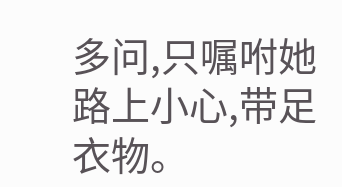多问,只嘱咐她路上小心,带足衣物。